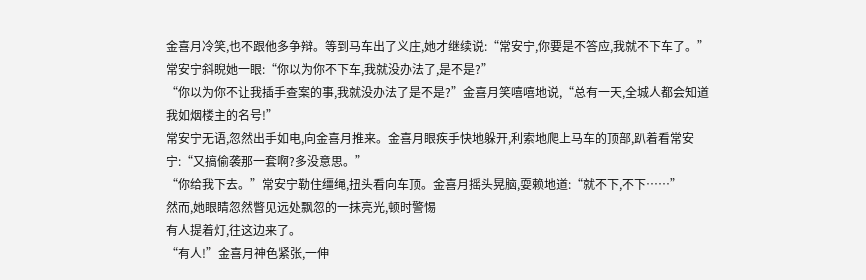金喜月冷笑,也不跟他多争辩。等到马车出了义庄,她才继续说:“常安宁,你要是不答应,我就不下车了。”
常安宁斜睨她一眼:“你以为你不下车,我就没办法了,是不是?”
“你以为你不让我插手查案的事,我就没办法了是不是?”金喜月笑嘻嘻地说,“总有一天,全城人都会知道我如烟楼主的名号!”
常安宁无语,忽然出手如电,向金喜月推来。金喜月眼疾手快地躲开,利索地爬上马车的顶部,趴着看常安宁:“又搞偷袭那一套啊?多没意思。”
“你给我下去。”常安宁勒住缰绳,扭头看向车顶。金喜月摇头晃脑,耍赖地道:“就不下,不下……”
然而,她眼睛忽然瞥见远处飘忽的一抹亮光,顿时警惕
有人提着灯,往这边来了。
“有人!”金喜月神色紧张,一伸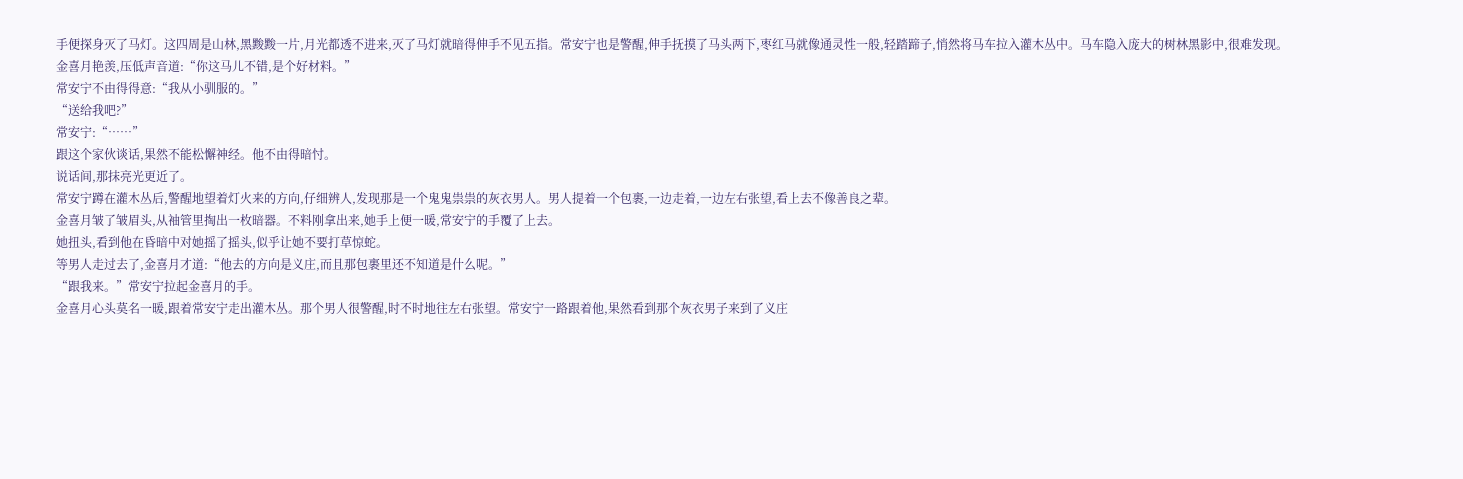手便探身灭了马灯。这四周是山林,黑黢黢一片,月光都透不进来,灭了马灯就暗得伸手不见五指。常安宁也是警醒,伸手抚摸了马头两下,枣红马就像通灵性一般,轻踏蹄子,悄然将马车拉入灌木丛中。马车隐入庞大的树林黑影中,很难发现。
金喜月艳羡,压低声音道:“你这马儿不错,是个好材料。”
常安宁不由得得意:“我从小驯服的。”
“送给我吧?”
常安宁:“……”
跟这个家伙谈话,果然不能松懈神经。他不由得暗忖。
说话间,那抹亮光更近了。
常安宁蹲在灌木丛后,警醒地望着灯火来的方向,仔细辨人,发现那是一个鬼鬼祟祟的灰衣男人。男人提着一个包裹,一边走着,一边左右张望,看上去不像善良之辈。
金喜月皱了皱眉头,从袖管里掏出一枚暗器。不料刚拿出来,她手上便一暖,常安宁的手覆了上去。
她扭头,看到他在昏暗中对她摇了摇头,似乎让她不要打草惊蛇。
等男人走过去了,金喜月才道:“他去的方向是义庄,而且那包裹里还不知道是什么呢。”
“跟我来。”常安宁拉起金喜月的手。
金喜月心头莫名一暖,跟着常安宁走出灌木丛。那个男人很警醒,时不时地往左右张望。常安宁一路跟着他,果然看到那个灰衣男子来到了义庄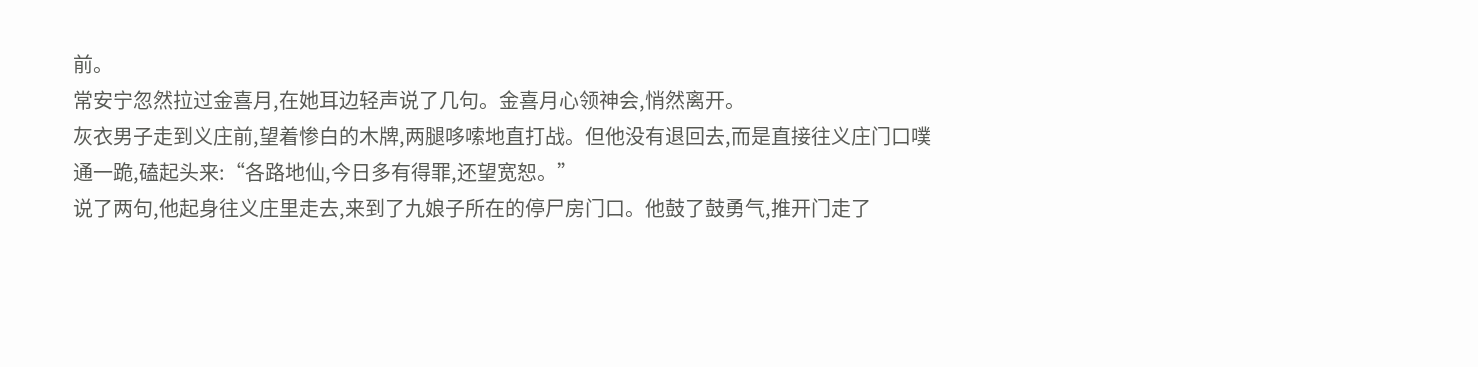前。
常安宁忽然拉过金喜月,在她耳边轻声说了几句。金喜月心领神会,悄然离开。
灰衣男子走到义庄前,望着惨白的木牌,两腿哆嗦地直打战。但他没有退回去,而是直接往义庄门口噗通一跪,磕起头来:“各路地仙,今日多有得罪,还望宽恕。”
说了两句,他起身往义庄里走去,来到了九娘子所在的停尸房门口。他鼓了鼓勇气,推开门走了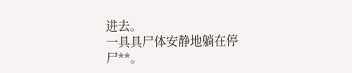进去。
一具具尸体安静地躺在停尸**。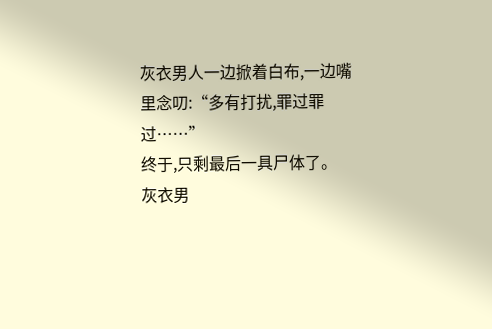灰衣男人一边掀着白布,一边嘴里念叨:“多有打扰,罪过罪过……”
终于,只剩最后一具尸体了。
灰衣男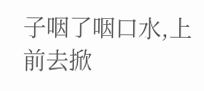子咽了咽口水,上前去掀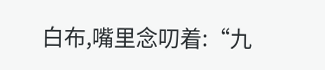白布,嘴里念叨着:“九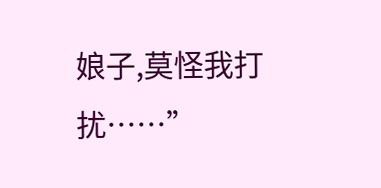娘子,莫怪我打扰……”